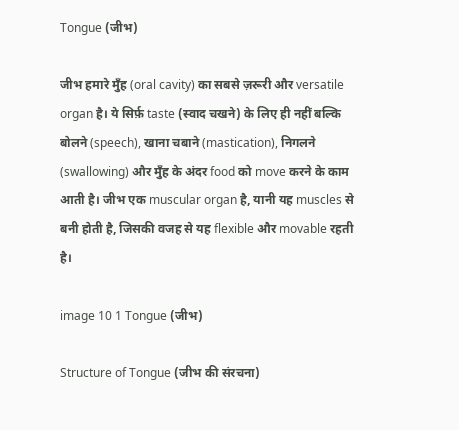Tongue (जीभ)

जीभ हमारे मुँह (oral cavity) का सबसे ज़रूरी और versatile organ है। ये सिर्फ़ taste (स्वाद चखने) के लिए ही नहीं बल्कि बोलने (speech), खाना चबाने (mastication), निगलने (swallowing) और मुँह के अंदर food को move करने के काम आती है। जीभ एक muscular organ है, यानी यह muscles से बनी होती है, जिसकी वजह से यह flexible और movable रहती है।

image 10 1 Tongue (जीभ)

Structure of Tongue (जीभ की संरचना)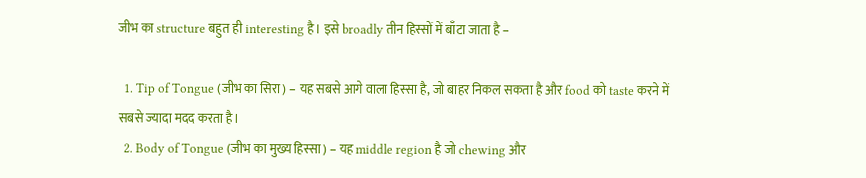जीभ का structure बहुत ही interesting है। इसे broadly तीन हिस्सों में बाँटा जाता है –

  1. Tip of Tongue (जीभ का सिरा) – यह सबसे आगे वाला हिस्सा है, जो बाहर निकल सकता है और food को taste करने में सबसे ज्यादा मदद करता है।
  2. Body of Tongue (जीभ का मुख्य हिस्सा) – यह middle region है जो chewing और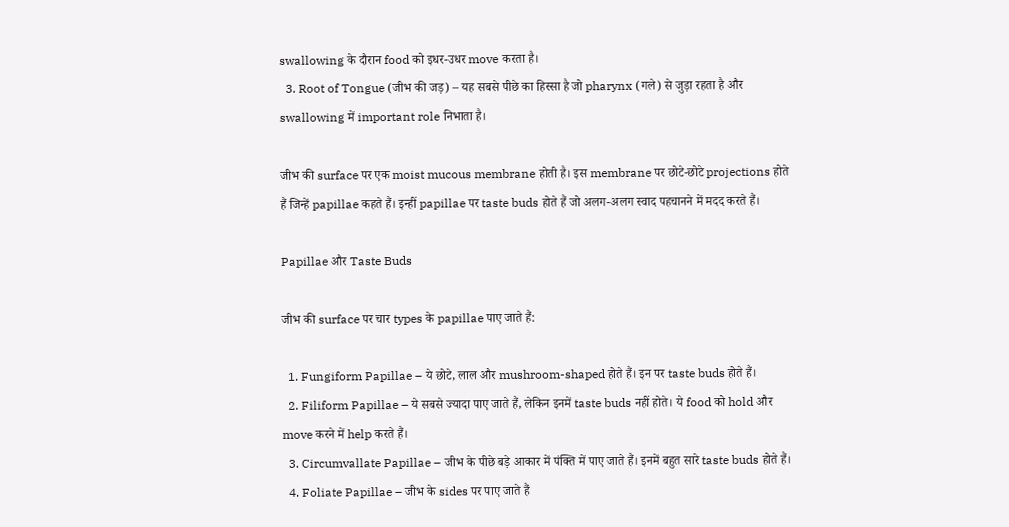swallowing के दौरान food को इधर-उधर move करता है।
  3. Root of Tongue (जीभ की जड़) – यह सबसे पीछे का हिस्सा है जो pharynx (गले) से जुड़ा रहता है और swallowing में important role निभाता है।

जीभ की surface पर एक moist mucous membrane होती है। इस membrane पर छोटे-छोटे projections होते हैं जिन्हें papillae कहते हैं। इन्हीं papillae पर taste buds होते हैं जो अलग-अलग स्वाद पहचानने में मदद करते हैं।

Papillae और Taste Buds

जीभ की surface पर चार types के papillae पाए जाते हैं:

  1. Fungiform Papillae – ये छोटे, लाल और mushroom-shaped होते हैं। इन पर taste buds होते हैं।
  2. Filiform Papillae – ये सबसे ज्यादा पाए जाते हैं, लेकिन इनमें taste buds नहीं होते। ये food को hold और move करने में help करते हैं।
  3. Circumvallate Papillae – जीभ के पीछे बड़े आकार में पंक्ति में पाए जाते हैं। इनमें बहुत सारे taste buds होते हैं।
  4. Foliate Papillae – जीभ के sides पर पाए जाते हैं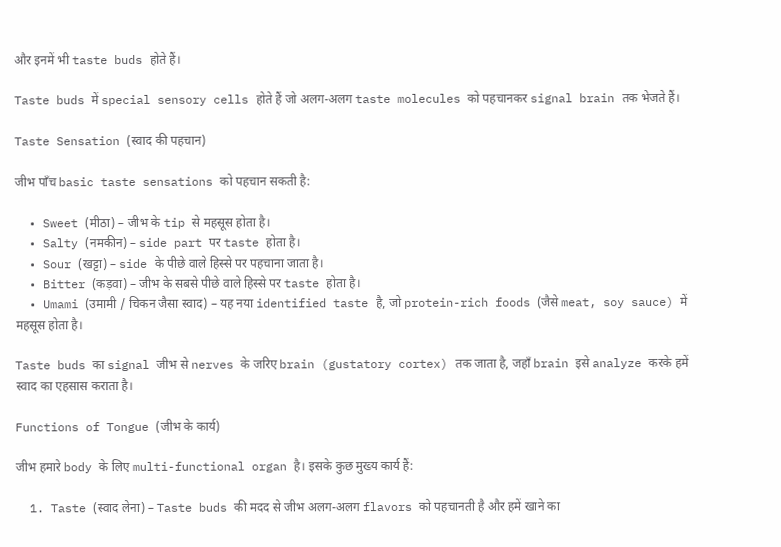और इनमें भी taste buds होते हैं।

Taste buds में special sensory cells होते हैं जो अलग-अलग taste molecules को पहचानकर signal brain तक भेजते हैं।

Taste Sensation (स्वाद की पहचान)

जीभ पाँच basic taste sensations को पहचान सकती है:

  • Sweet (मीठा) – जीभ के tip से महसूस होता है।
  • Salty (नमकीन) – side part पर taste होता है।
  • Sour (खट्टा) – side के पीछे वाले हिस्से पर पहचाना जाता है।
  • Bitter (कड़वा) – जीभ के सबसे पीछे वाले हिस्से पर taste होता है।
  • Umami (उमामी / चिकन जैसा स्वाद) – यह नया identified taste है, जो protein-rich foods (जैसे meat, soy sauce) में महसूस होता है।

Taste buds का signal जीभ से nerves के जरिए brain (gustatory cortex) तक जाता है, जहाँ brain इसे analyze करके हमें स्वाद का एहसास कराता है।

Functions of Tongue (जीभ के कार्य)

जीभ हमारे body के लिए multi-functional organ है। इसके कुछ मुख्य कार्य हैं:

  1. Taste (स्वाद लेना) – Taste buds की मदद से जीभ अलग-अलग flavors को पहचानती है और हमें खाने का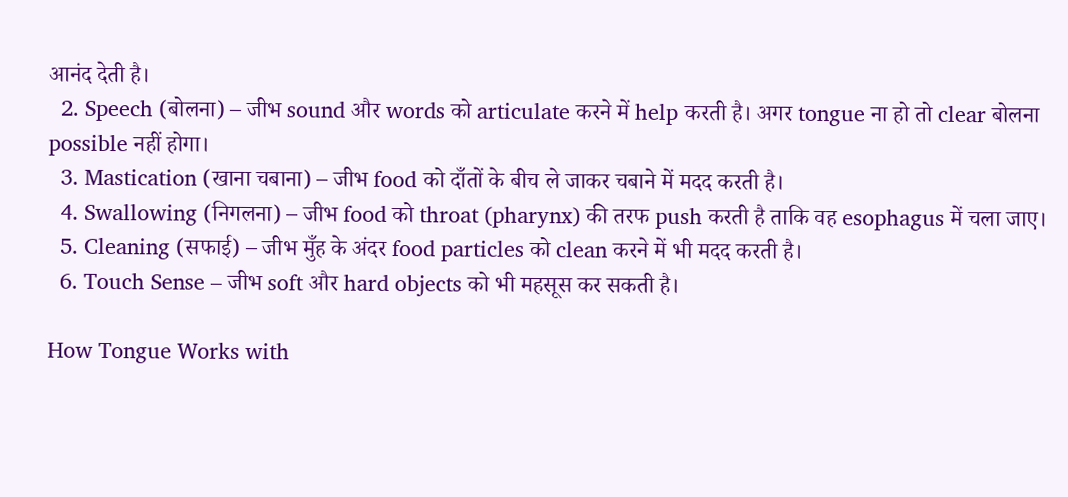आनंद देती है।
  2. Speech (बोलना) – जीभ sound और words को articulate करने में help करती है। अगर tongue ना हो तो clear बोलना possible नहीं होगा।
  3. Mastication (खाना चबाना) – जीभ food को दाँतों के बीच ले जाकर चबाने में मदद करती है।
  4. Swallowing (निगलना) – जीभ food को throat (pharynx) की तरफ push करती है ताकि वह esophagus में चला जाए।
  5. Cleaning (सफाई) – जीभ मुँह के अंदर food particles को clean करने में भी मदद करती है।
  6. Touch Sense – जीभ soft और hard objects को भी महसूस कर सकती है।

How Tongue Works with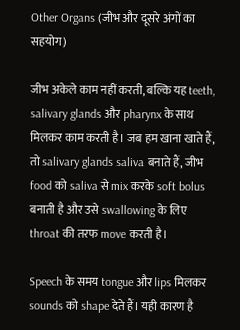Other Organs (जीभ और दूसरे अंगों का सहयोग)

जीभ अकेले काम नहीं करती, बल्कि यह teeth, salivary glands और pharynx के साथ मिलकर काम करती है। जब हम खाना खाते हैं, तो salivary glands saliva बनाते हैं, जीभ food को saliva से mix करके soft bolus बनाती है और उसे swallowing के लिए throat की तरफ move करती है।

Speech के समय tongue और lips मिलकर sounds को shape देते हैं। यही कारण है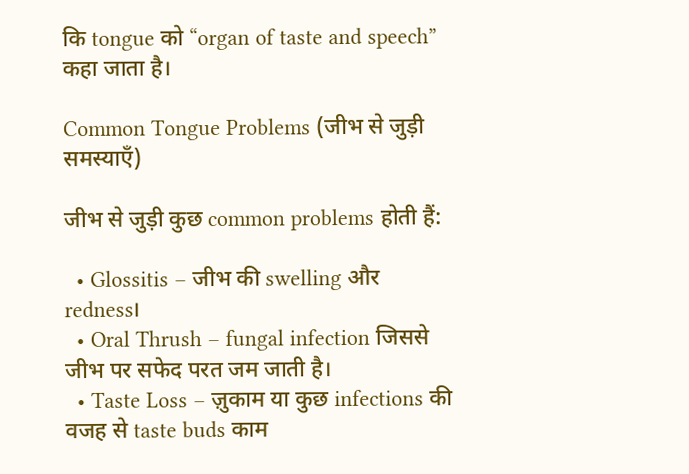कि tongue को “organ of taste and speech” कहा जाता है।

Common Tongue Problems (जीभ से जुड़ी समस्याएँ)

जीभ से जुड़ी कुछ common problems होती हैं:

  • Glossitis – जीभ की swelling और redness।
  • Oral Thrush – fungal infection जिससे जीभ पर सफेद परत जम जाती है।
  • Taste Loss – ज़ुकाम या कुछ infections की वजह से taste buds काम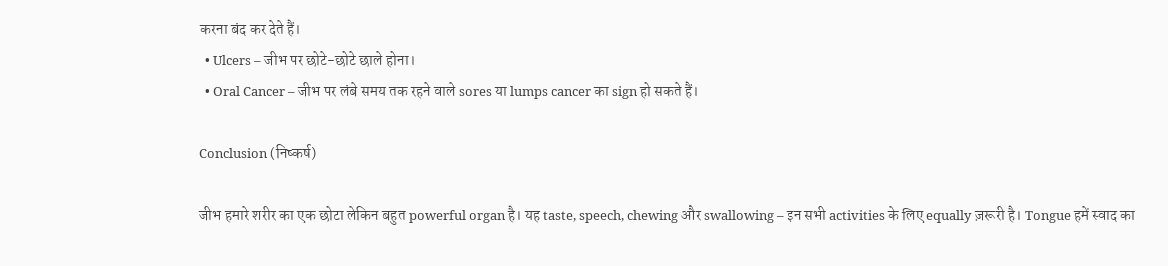करना बंद कर देते हैं।
  • Ulcers – जीभ पर छोटे-छोटे छाले होना।
  • Oral Cancer – जीभ पर लंबे समय तक रहने वाले sores या lumps cancer का sign हो सकते हैं।

Conclusion (निष्कर्ष)

जीभ हमारे शरीर का एक छोटा लेकिन बहुत powerful organ है। यह taste, speech, chewing और swallowing – इन सभी activities के लिए equally ज़रूरी है। Tongue हमें स्वाद का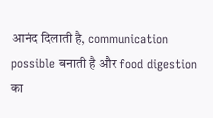आनंद दिलाती है, communication possible बनाती है और food digestion का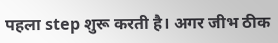पहला step शुरू करती है। अगर जीभ ठीक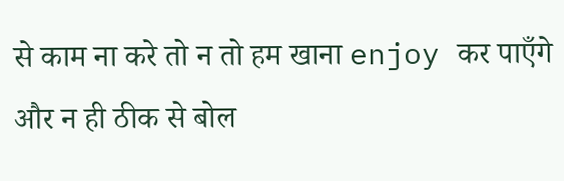से काम ना करे तो न तो हम खाना enjoy कर पाएँगे और न ही ठीक से बोल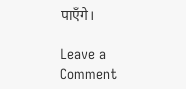पाएँगे।

Leave a Comment